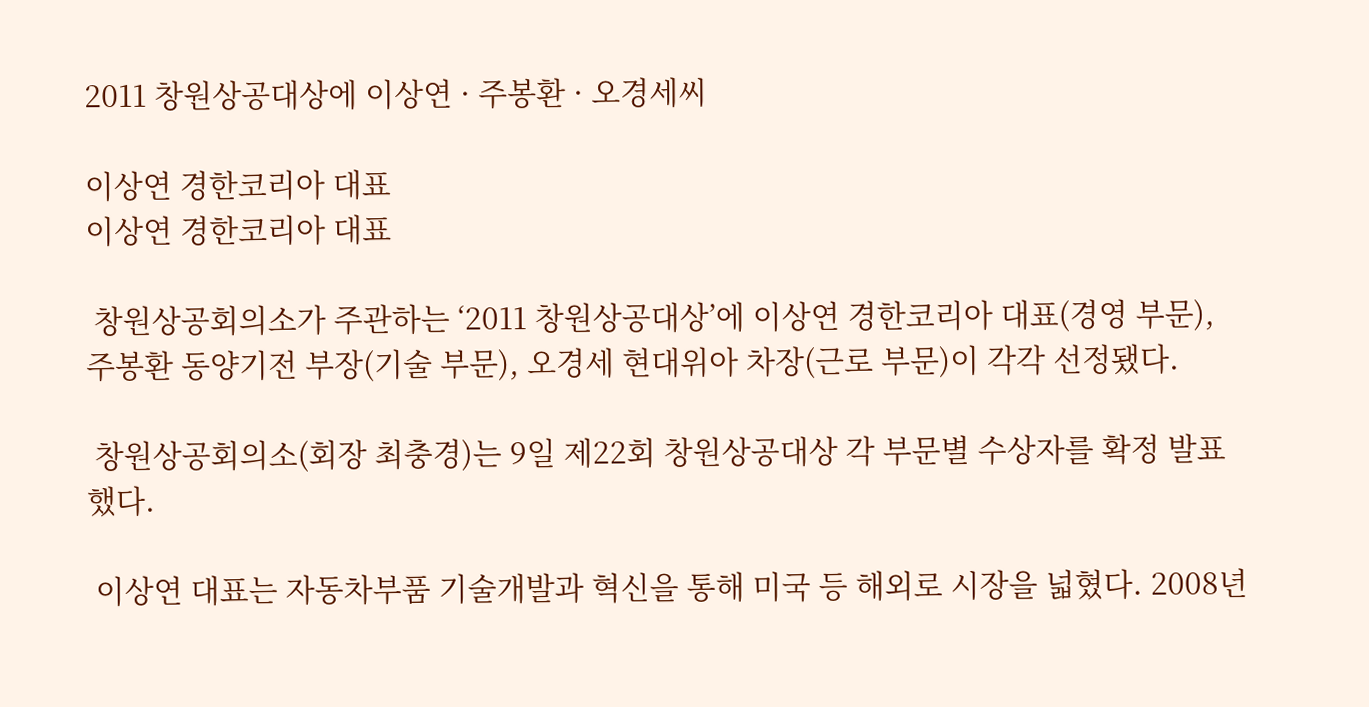2011 창원상공대상에 이상연 · 주봉환 · 오경세씨

이상연 경한코리아 대표
이상연 경한코리아 대표

 창원상공회의소가 주관하는 ‘2011 창원상공대상’에 이상연 경한코리아 대표(경영 부문), 주봉환 동양기전 부장(기술 부문), 오경세 현대위아 차장(근로 부문)이 각각 선정됐다.

 창원상공회의소(회장 최충경)는 9일 제22회 창원상공대상 각 부문별 수상자를 확정 발표했다.

 이상연 대표는 자동차부품 기술개발과 혁신을 통해 미국 등 해외로 시장을 넓혔다. 2008년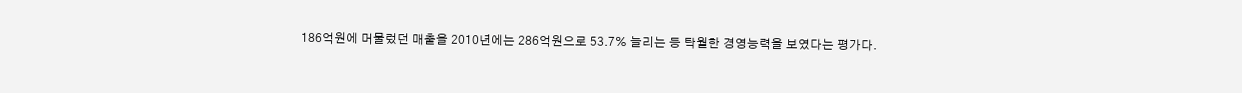186억원에 머물렀던 매출을 2010년에는 286억원으로 53.7% 늘리는 등 탁월한 경영능력을 보였다는 평가다.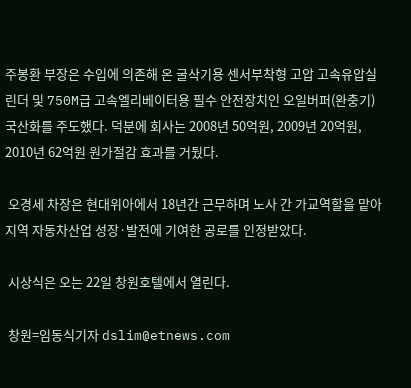주봉환 부장은 수입에 의존해 온 굴삭기용 센서부착형 고압 고속유압실린더 및 750M급 고속엘리베이터용 필수 안전장치인 오일버퍼(완충기) 국산화를 주도했다. 덕분에 회사는 2008년 50억원, 2009년 20억원, 2010년 62억원 원가절감 효과를 거뒀다.

 오경세 차장은 현대위아에서 18년간 근무하며 노사 간 가교역할을 맡아 지역 자동차산업 성장·발전에 기여한 공로를 인정받았다.

 시상식은 오는 22일 창원호텔에서 열린다.

 창원=임동식기자 dslim@etnews.com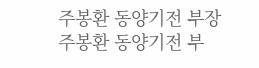주봉환 동양기전 부장
주봉환 동양기전 부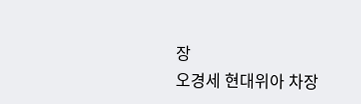장
오경세 현대위아 차장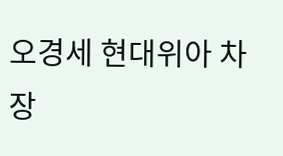오경세 현대위아 차장